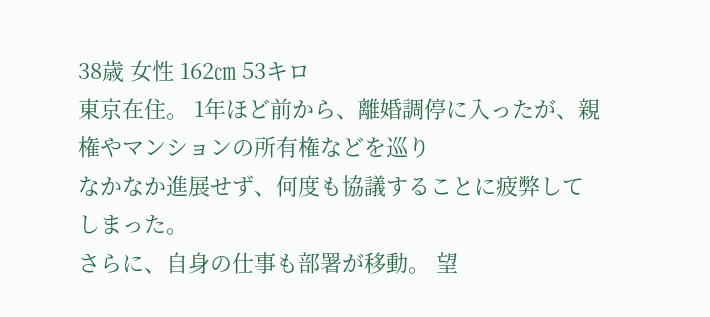38歳 女性 162㎝ 53キロ
東京在住。 1年ほど前から、離婚調停に入ったが、親権やマンションの所有権などを巡り
なかなか進展せず、何度も協議することに疲弊してしまった。
さらに、自身の仕事も部署が移動。 望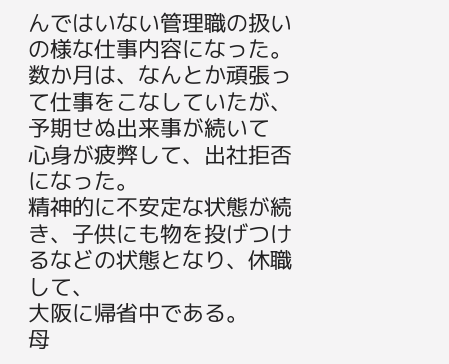んではいない管理職の扱いの様な仕事内容になった。
数か月は、なんとか頑張って仕事をこなしていたが、予期せぬ出来事が続いて
心身が疲弊して、出社拒否になった。
精神的に不安定な状態が続き、子供にも物を投げつけるなどの状態となり、休職して、
大阪に帰省中である。
母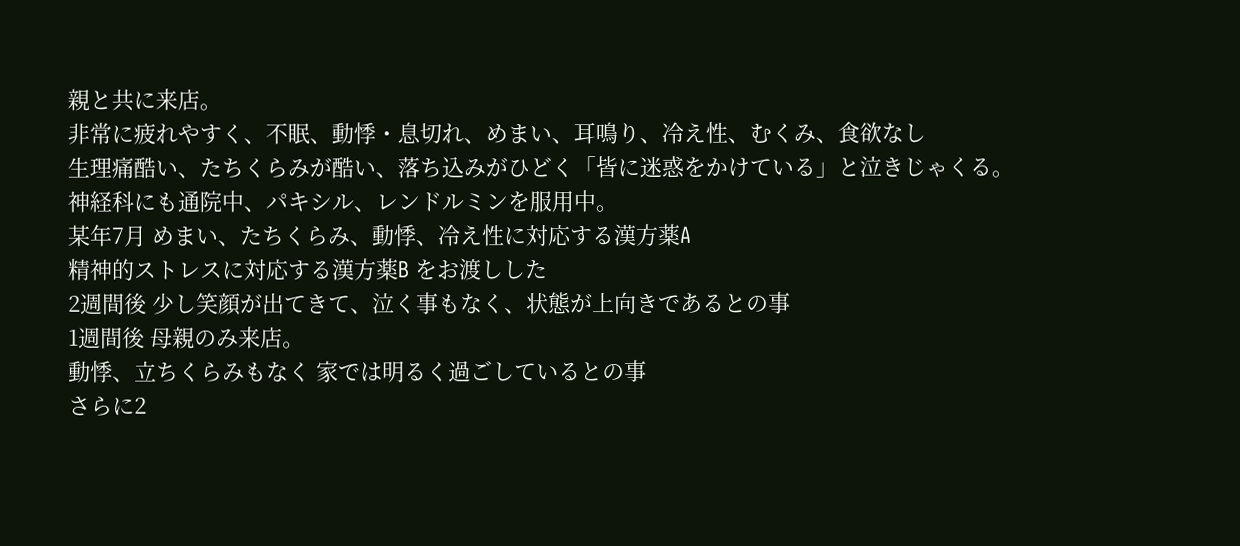親と共に来店。
非常に疲れやすく、不眠、動悸・息切れ、めまい、耳鳴り、冷え性、むくみ、食欲なし
生理痛酷い、たちくらみが酷い、落ち込みがひどく「皆に迷惑をかけている」と泣きじゃくる。
神経科にも通院中、パキシル、レンドルミンを服用中。
某年7月 めまい、たちくらみ、動悸、冷え性に対応する漢方薬A
精神的ストレスに対応する漢方薬B をお渡しした
2週間後 少し笑顔が出てきて、泣く事もなく、状態が上向きであるとの事
1週間後 母親のみ来店。
動悸、立ちくらみもなく 家では明るく過ごしているとの事
さらに2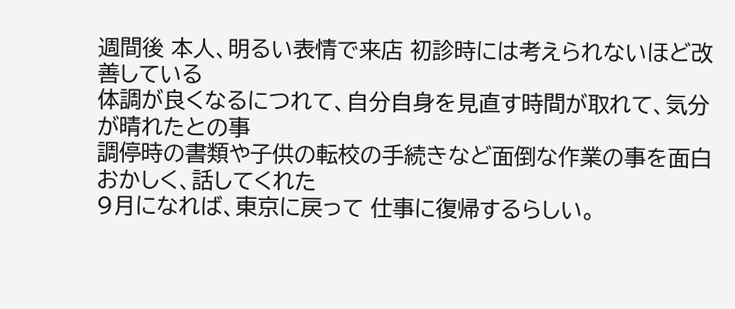週間後 本人、明るい表情で来店 初診時には考えられないほど改善している
体調が良くなるにつれて、自分自身を見直す時間が取れて、気分が晴れたとの事
調停時の書類や子供の転校の手続きなど面倒な作業の事を面白おかしく、話してくれた
9月になれば、東京に戻って 仕事に復帰するらしい。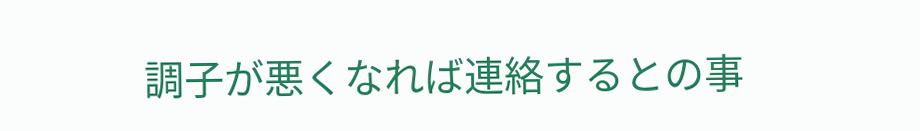調子が悪くなれば連絡するとの事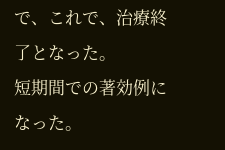で、これで、治療終了となった。
短期間での著効例になった。